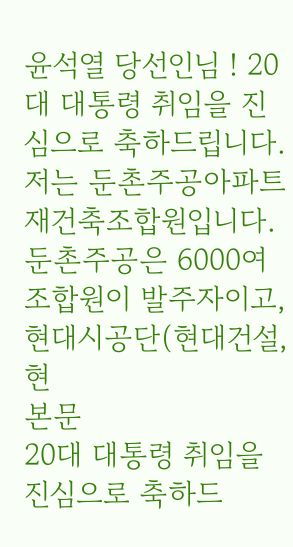윤석열 당선인님 ! 20대 대통령 취임을 진심으로 축하드립니다. 저는 둔촌주공아파트 재건축조합원입니다. 둔촌주공은 6000여 조합원이 발주자이고, 현대시공단(현대건설, 현
본문
20대 대통령 취임을 진심으로 축하드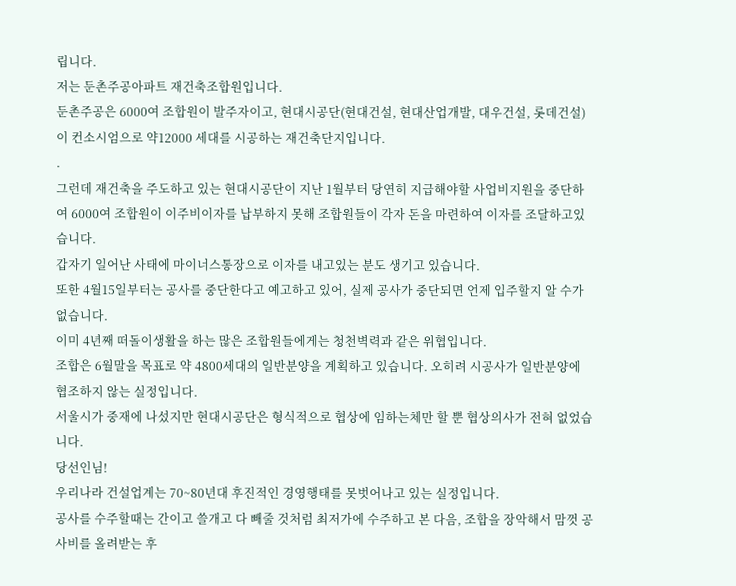립니다.
저는 둔촌주공아파트 재건축조합원입니다.
둔촌주공은 6000여 조합원이 발주자이고, 현대시공단(현대건설, 현대산업개발, 대우건설, 롯데건설)이 컨소시엄으로 약12000 세대를 시공하는 재건축단지입니다.
.
그런데 재건축을 주도하고 있는 현대시공단이 지난 1월부터 당연히 지급해야할 사업비지원을 중단하여 6000여 조합원이 이주비이자를 납부하지 못해 조합원들이 각자 돈을 마련하여 이자를 조달하고있습니다.
갑자기 일어난 사태에 마이너스통장으로 이자를 내고있는 분도 생기고 있습니다.
또한 4월15일부터는 공사를 중단한다고 예고하고 있어, 실제 공사가 중단되면 언제 입주할지 알 수가 없습니다.
이미 4년째 떠돌이생활을 하는 많은 조합원들에게는 청천벽력과 같은 위협입니다.
조합은 6월말을 목표로 약 4800세대의 일반분양을 계획하고 있습니다. 오히려 시공사가 일반분양에 협조하지 않는 실정입니다.
서울시가 중재에 나섰지만 현대시공단은 형식적으로 협상에 임하는체만 할 뿐 협상의사가 전혀 없었습니다.
당선인님!
우리나라 건설업계는 70~80년대 후진적인 경영행태를 못벗어나고 있는 실정입니다.
공사를 수주할때는 간이고 쓸개고 다 빼줄 것처럼 최저가에 수주하고 본 다음, 조합을 장악해서 맘껏 공사비를 올려받는 후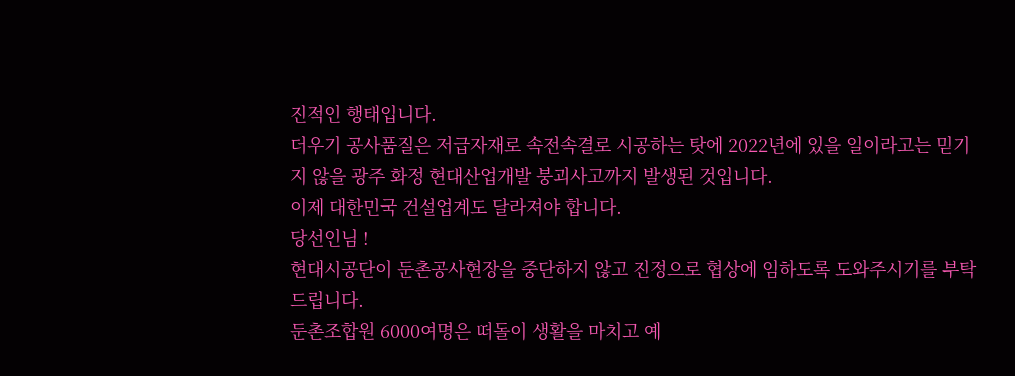진적인 행태입니다.
더우기 공사품질은 저급자재로 속전속결로 시공하는 탓에 2022년에 있을 일이라고는 믿기지 않을 광주 화정 현대산업개발 붕괴사고까지 발생된 것입니다.
이제 대한민국 건설업계도 달라져야 합니다.
당선인님 !
현대시공단이 둔촌공사현장을 중단하지 않고 진정으로 협상에 임하도록 도와주시기를 부탁드립니다.
둔촌조합원 6000여명은 떠돌이 생활을 마치고 예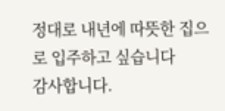정대로 내년에 따뜻한 집으로 입주하고 싶습니다
감사합니다.